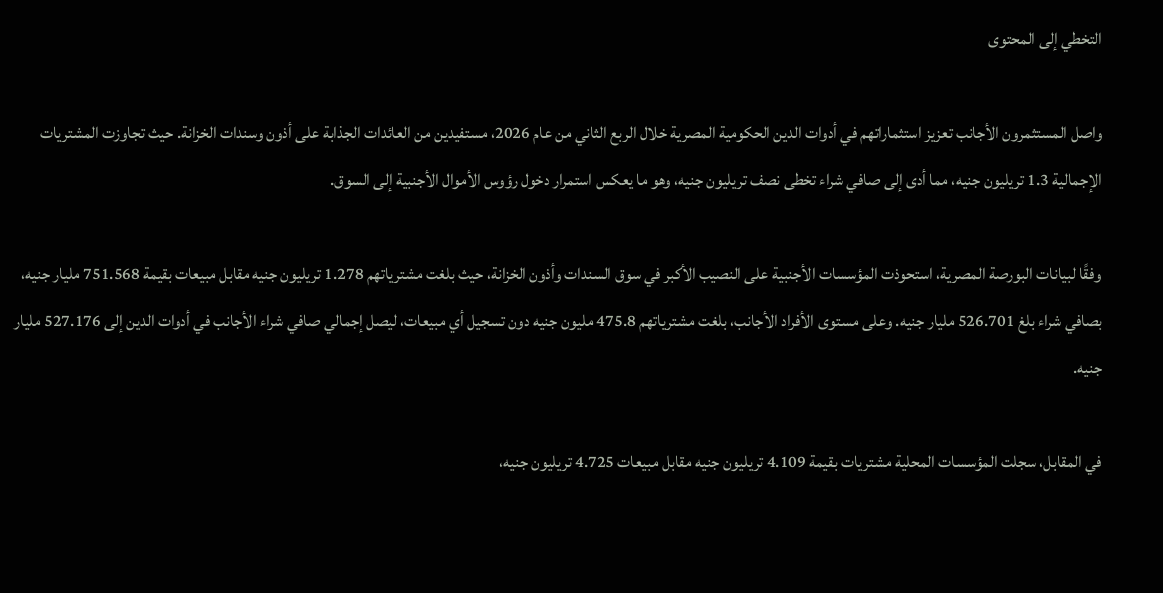التخطي إلى المحتوى

واصل المستثمرون الأجانب تعزيز استثماراتهم في أدوات الدين الحكومية المصرية خلال الربع الثاني من عام 2026، مستفيدين من العائدات الجذابة على أذون وسندات الخزانة. حيث تجاوزت المشتريات الإجمالية 1.3 تريليون جنيه، مما أدى إلى صافي شراء تخطى نصف تريليون جنيه، وهو ما يعكس استمرار دخول رؤوس الأموال الأجنبية إلى السوق.

وفقًا لبيانات البورصة المصرية، استحوذت المؤسسات الأجنبية على النصيب الأكبر في سوق السندات وأذون الخزانة، حيث بلغت مشترياتهم 1.278 تريليون جنيه مقابل مبيعات بقيمة 751.568 مليار جنيه، بصافي شراء بلغ 526.701 مليار جنيه. وعلى مستوى الأفراد الأجانب، بلغت مشترياتهم 475.8 مليون جنيه دون تسجيل أي مبيعات، ليصل إجمالي صافي شراء الأجانب في أدوات الدين إلى 527.176 مليار جنيه.

في المقابل، سجلت المؤسسات المحلية مشتريات بقيمة 4.109 تريليون جنيه مقابل مبيعات 4.725 تريليون جنيه،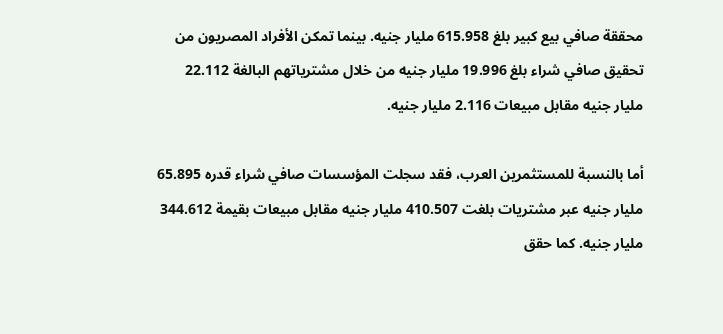محققة صافي بيع كبير بلغ 615.958 مليار جنيه. بينما تمكن الأفراد المصريون من تحقيق صافي شراء بلغ 19.996 مليار جنيه من خلال مشترياتهم البالغة 22.112 مليار جنيه مقابل مبيعات 2.116 مليار جنيه.

أما بالنسبة للمستثمرين العرب، فقد سجلت المؤسسات صافي شراء قدره 65.895 مليار جنيه عبر مشتريات بلغت 410.507 مليار جنيه مقابل مبيعات بقيمة 344.612 مليار جنيه. كما حقق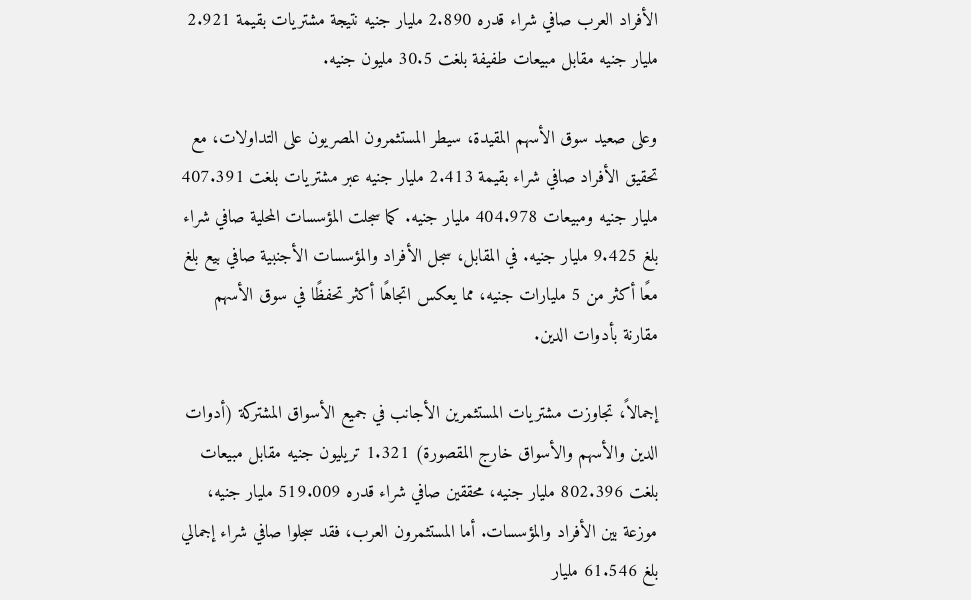الأفراد العرب صافي شراء قدره 2.890 مليار جنيه نتيجة مشتريات بقيمة 2.921 مليار جنيه مقابل مبيعات طفيفة بلغت 30.5 مليون جنيه.

وعلى صعيد سوق الأسهم المقيدة، سيطر المستثمرون المصريون على التداولات، مع تحقيق الأفراد صافي شراء بقيمة 2.413 مليار جنيه عبر مشتريات بلغت 407.391 مليار جنيه ومبيعات 404.978 مليار جنيه. كما سجلت المؤسسات المحلية صافي شراء بلغ 9.425 مليار جنيه. في المقابل، سجل الأفراد والمؤسسات الأجنبية صافي بيع بلغ معًا أكثر من 5 مليارات جنيه، مما يعكس اتجاهًا أكثر تحفظًا في سوق الأسهم مقارنة بأدوات الدين.

إجمالاً، تجاوزت مشتريات المستثمرين الأجانب في جميع الأسواق المشتركة (أدوات الدين والأسهم والأسواق خارج المقصورة) 1.321 تريليون جنيه مقابل مبيعات بلغت 802.396 مليار جنيه، محققين صافي شراء قدره 519.009 مليار جنيه، موزعة بين الأفراد والمؤسسات. أما المستثمرون العرب، فقد سجلوا صافي شراء إجمالي بلغ 61.546 مليار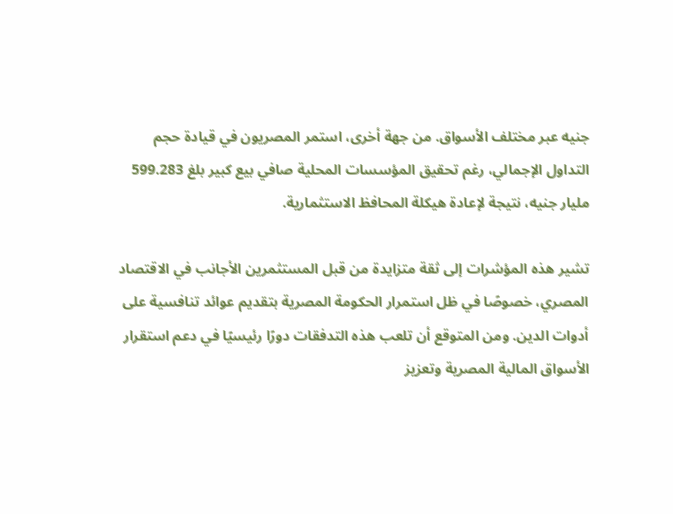جنيه عبر مختلف الأسواق. من جهة أخرى، استمر المصريون في قيادة حجم التداول الإجمالي، رغم تحقيق المؤسسات المحلية صافي بيع كبير بلغ 599.283 مليار جنيه، نتيجة لإعادة هيكلة المحافظ الاستثمارية.

تشير هذه المؤشرات إلى ثقة متزايدة من قبل المستثمرين الأجانب في الاقتصاد المصري، خصوصًا في ظل استمرار الحكومة المصرية بتقديم عوائد تنافسية على أدوات الدين. ومن المتوقع أن تلعب هذه التدفقات دورًا رئيسيًا في دعم استقرار الأسواق المالية المصرية وتعزيز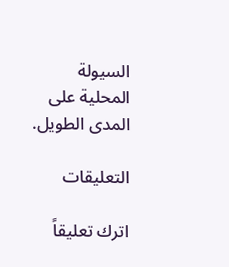السيولة المحلية على المدى الطويل.

التعليقات

اترك تعليقاً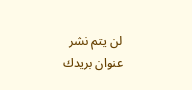لن يتم نشر عنوان بريدك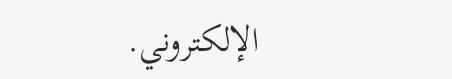الإلكتروني.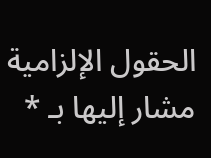الحقول الإلزامية مشار إليها بـ *